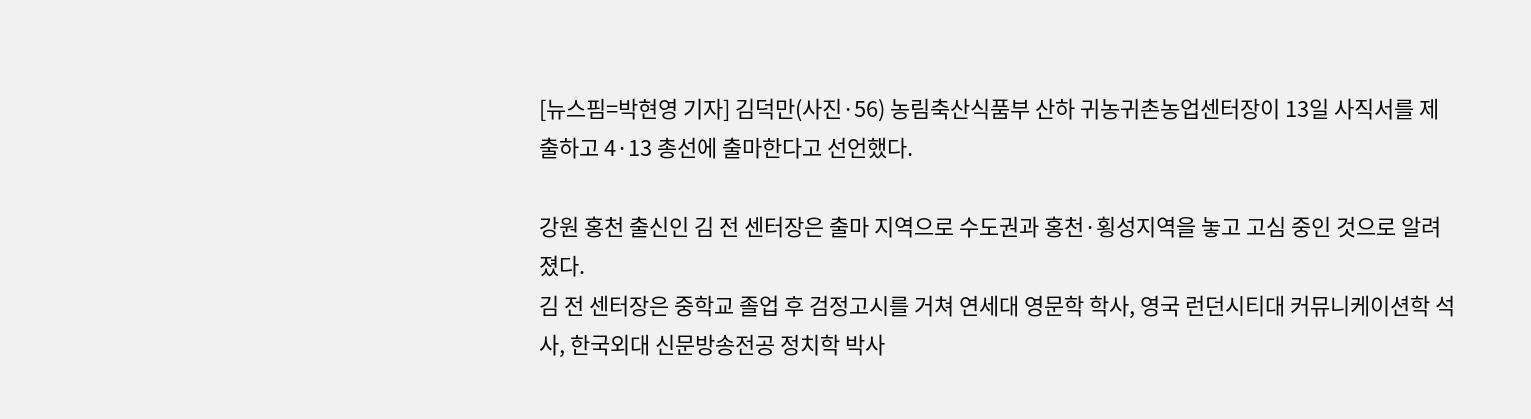[뉴스핌=박현영 기자] 김덕만(사진·56) 농림축산식품부 산하 귀농귀촌농업센터장이 13일 사직서를 제출하고 4·13 총선에 출마한다고 선언했다.

강원 홍천 출신인 김 전 센터장은 출마 지역으로 수도권과 홍천·횡성지역을 놓고 고심 중인 것으로 알려졌다.
김 전 센터장은 중학교 졸업 후 검정고시를 거쳐 연세대 영문학 학사, 영국 런던시티대 커뮤니케이션학 석사, 한국외대 신문방송전공 정치학 박사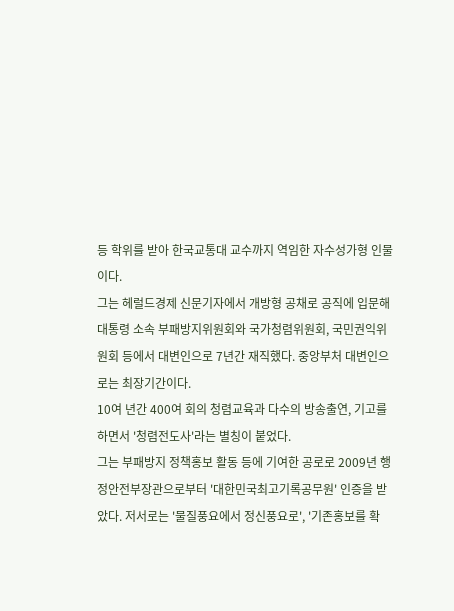등 학위를 받아 한국교통대 교수까지 역임한 자수성가형 인물이다.
그는 헤럴드경제 신문기자에서 개방형 공채로 공직에 입문해 대통령 소속 부패방지위원회와 국가청렴위원회, 국민권익위원회 등에서 대변인으로 7년간 재직했다. 중앙부처 대변인으로는 최장기간이다.
10여 년간 400여 회의 청렴교육과 다수의 방송출연, 기고를 하면서 '청렴전도사'라는 별칭이 붙었다.
그는 부패방지 정책홍보 활동 등에 기여한 공로로 2009년 행정안전부장관으로부터 '대한민국최고기록공무원' 인증을 받았다. 저서로는 '물질풍요에서 정신풍요로', '기존홍보를 확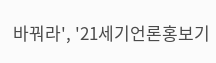바꿔라', '21세기언론홍보기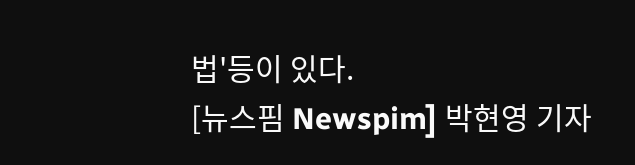법'등이 있다.
[뉴스핌 Newspim] 박현영 기자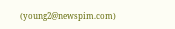(young2@newspim.com)